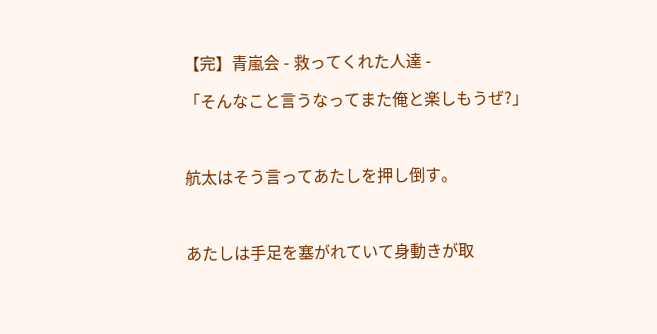【完】青嵐会 - 救ってくれた人達 -

「そんなこと言うなってまた俺と楽しもうぜ?」



航太はそう言ってあたしを押し倒す。



あたしは手足を塞がれていて身動きが取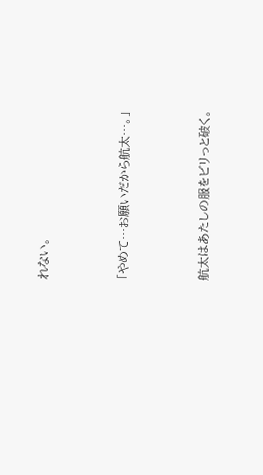れない。



「やめて…お願いだから航太…。」



航太はあたしの服をビリっと破く。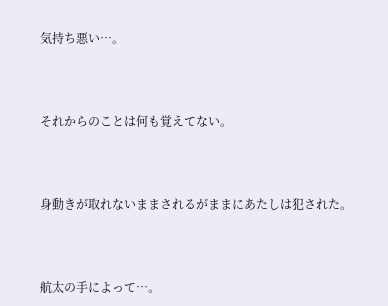気持ち悪い…。



それからのことは何も覚えてない。



身動きが取れないままされるがままにあたしは犯された。



航太の手によって…。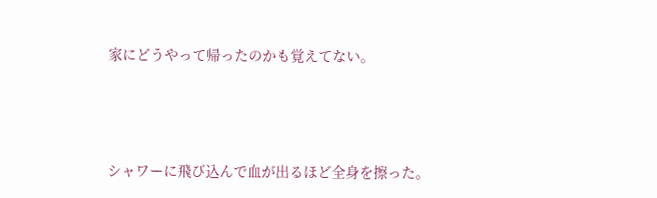家にどうやって帰ったのかも覚えてない。



シャワーに飛び込んで血が出るほど全身を擦った。